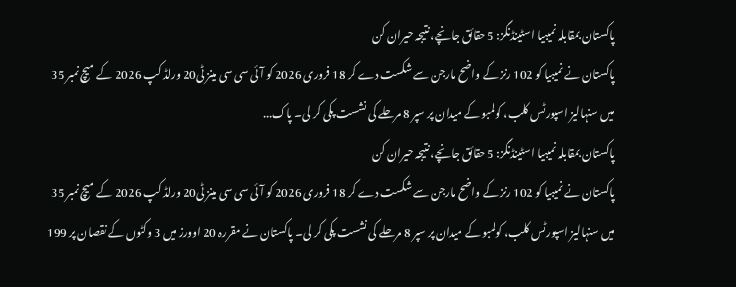پاکستان بمقابلہ نمیبیا اسٹینڈنگز: 5 حقائق جانچے، نتیجہ حیران کن
پاکستان نے نمیبیا کو 102 رنز کے واضح مارجن سے شکست دے کر 18 فروری 2026 کو آئی سی سی مینز ٹی20 ورلڈ کپ 2026 کے میچ نمبر 35 میں سنہالیز اسپورٹس کلب، کولمبو کے میدان پر سپر 8 مرحلے کی نشست پکی کر لی۔ پاک...
پاکستان بمقابلہ نمیبیا اسٹینڈنگز: 5 حقائق جانچے، نتیجہ حیران کن
پاکستان نے نمیبیا کو 102 رنز کے واضح مارجن سے شکست دے کر 18 فروری 2026 کو آئی سی سی مینز ٹی20 ورلڈ کپ 2026 کے میچ نمبر 35 میں سنہالیز اسپورٹس کلب، کولمبو کے میدان پر سپر 8 مرحلے کی نشست پکی کر لی۔ پاکستان نے مقررہ 20 اوورز میں 3 وکٹوں کے نقصان پر 199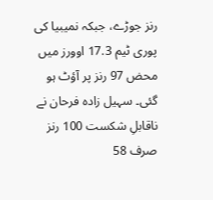رنز جوڑے، جبکہ نمیبیا کی پوری ٹیم 17.3 اوورز میں محض 97 رنز پر آؤٹ ہو گئی۔ سہیل زادہ فرحان نے ناقابلِ شکست 100 رنز صرف 58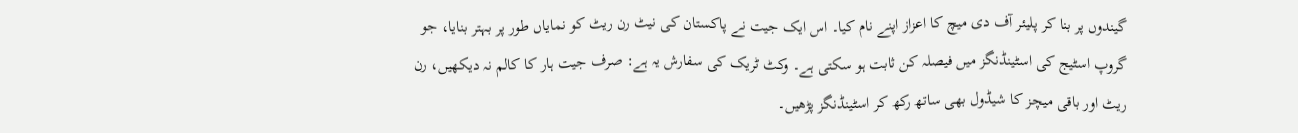گیندوں پر بنا کر پلیئر آف دی میچ کا اعزاز اپنے نام کیا۔ اس ایک جیت نے پاکستان کی نیٹ رن ریٹ کو نمایاں طور پر بہتر بنایا، جو گروپ اسٹیج کی اسٹینڈنگز میں فیصلہ کن ثابت ہو سکتی ہے۔ وکٹ ٹریک کی سفارش یہ ہے: صرف جیت ہار کا کالم نہ دیکھیں، رن ریٹ اور باقی میچز کا شیڈول بھی ساتھ رکھ کر اسٹینڈنگز پڑھیں۔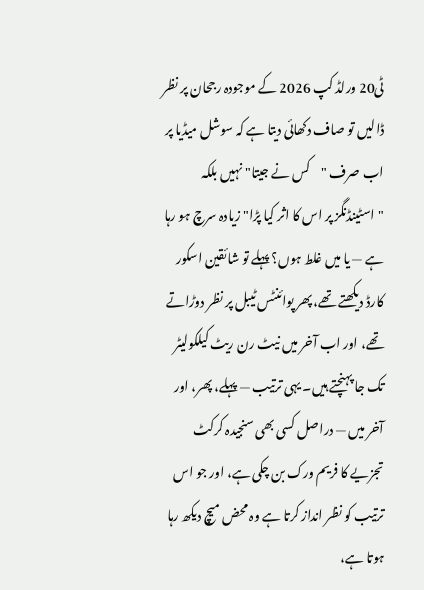ٹی20 ورلڈ کپ 2026 کے موجودہ رجحان پر نظر ڈالیں تو صاف دکھائی دیتا ہے کہ سوشل میڈیا پر اب صرف "کس نے جیتا" نہیں بلکہ "اسٹینڈنگز پر اس کا اثر کیا پڑا" زیادہ سرچ ہو رہا ہے — یا میں غلط ہوں؟ پہلے تو شائقین اسکور کارڈ دیکھتے تھے، پھر پوائنٹس ٹیبل پر نظر دوڑاتے تھے، اور اب آخر میں نیٹ رن ریٹ کیلکولیٹر تک جا پہنچتے ہیں۔ یہی ترتیب — پہلے، پھر، اور آخر میں — دراصل کسی بھی سنجیدہ کرکٹ تجزیے کا فریم ورک بن چکی ہے، اور جو اس ترتیب کو نظر انداز کرتا ہے وہ محض میچ دیکھ رہا ہوتا ہے،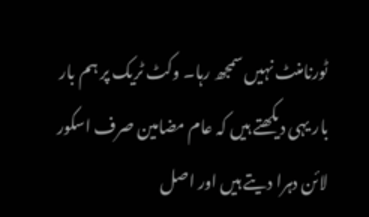ٹورنامنٹ نہیں سمجھ رہا۔ وکٹ ٹریک پر ہم بار بار یہی دیکھتے ہیں کہ عام مضامین صرف اسکور لائن دہرا دیتے ہیں اور اصل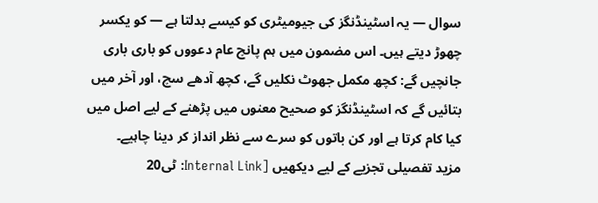سوال — یہ اسٹینڈنگز کی جیومیٹری کو کیسے بدلتا ہے — کو یکسر چھوڑ دیتے ہیں۔ اس مضمون میں ہم پانچ عام دعووں کو باری باری جانچیں گے: کچھ مکمل جھوٹ نکلیں گے، کچھ آدھے سچ، اور آخر میں بتائیں گے کہ اسٹینڈنگز کو صحیح معنوں میں پڑھنے کے لیے اصل میں کیا کام کرتا ہے اور کن باتوں کو سرے سے نظر انداز کر دینا چاہیے۔
مزید تفصیلی تجزیے کے لیے دیکھیں [Internal Link: ٹی20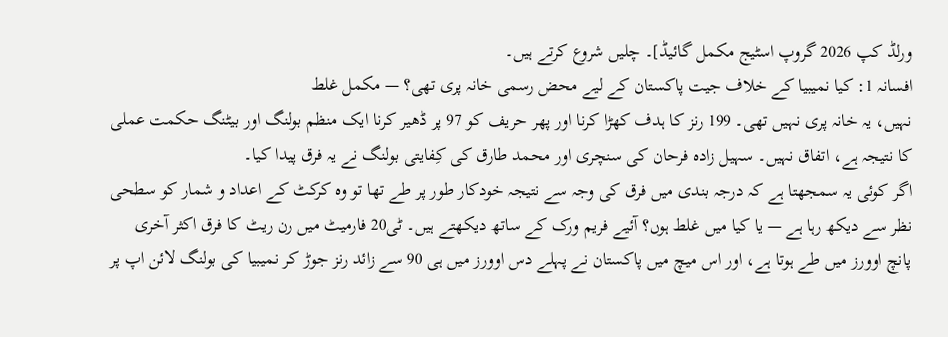ورلڈ کپ 2026 گروپ اسٹیج مکمل گائیڈ]۔ چلیں شروع کرتے ہیں۔
افسانہ 1: کیا نمیبیا کے خلاف جیت پاکستان کے لیے محض رسمی خانہ پری تھی؟ — مکمل غلط
نہیں، یہ خانہ پری نہیں تھی۔ 199 رنز کا ہدف کھڑا کرنا اور پھر حریف کو 97 پر ڈھیر کرنا ایک منظم بولنگ اور بیٹنگ حکمت عملی کا نتیجہ ہے، اتفاق نہیں۔ سہیل زادہ فرحان کی سنچری اور محمد طارق کی کِفایتی بولنگ نے یہ فرق پیدا کیا۔
اگر کوئی یہ سمجھتا ہے کہ درجہ بندی میں فرق کی وجہ سے نتیجہ خودکار طور پر طے تھا تو وہ کرکٹ کے اعداد و شمار کو سطحی نظر سے دیکھ رہا ہے — یا کیا میں غلط ہوں؟ آئیے فریم ورک کے ساتھ دیکھتے ہیں۔ ٹی20 فارمیٹ میں رن ریٹ کا فرق اکثر آخری پانچ اوورز میں طے ہوتا ہے، اور اس میچ میں پاکستان نے پہلے دس اوورز میں ہی 90 سے زائد رنز جوڑ کر نمیبیا کی بولنگ لائن اپ پر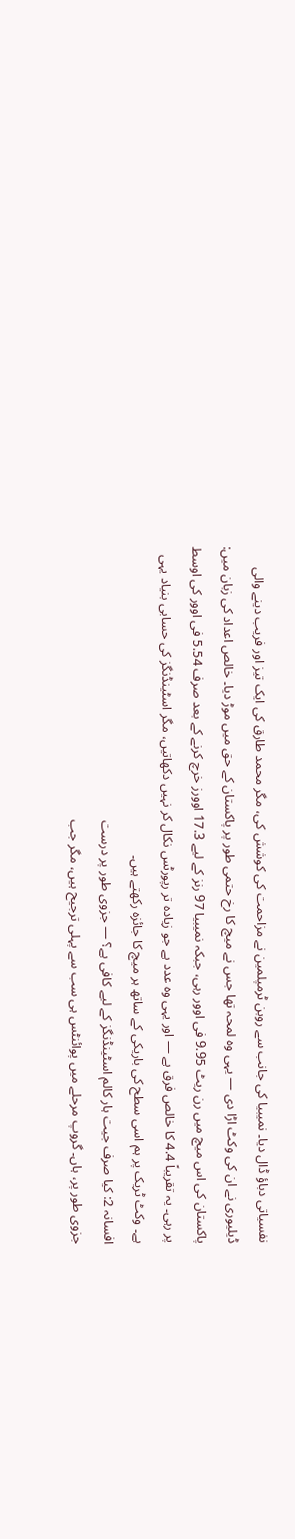نفسیاتی دباؤ ڈال دیا۔ نمیبیا کی جانب سے روبن ٹرمپلمین نے مزاحمت کی کوشش کی، مگر محمد طارق کی ایک تیز اور فریب دینے والی ڈیلیوری نے ان کی وکٹ اڑا دی — یہی وہ لمحہ تھا جس نے میچ کا رخ حتمی طور پر پاکستان کے حق میں موڑ دیا۔ خالص اعداد کی زبان میں: پاکستان کی اس میچ میں رن ریٹ 9.95 فی اوور رہی، جبکہ نمیبیا 97 رنز کے لیے 17.3 اوورز خرچ کرنے کے بعد صرف 5.54 فی اوور کی اوسط پر رہی۔ یہ تقریباً 4.4 کا خالص فرق ہے — اور یہی وہ عدد ہے جو زیادہ تر رپورٹس نکال کر نہیں دکھاتیں، مگر اسٹینڈنگز کی حسابی بنیاد یہی ہے۔ وکٹ ٹریک پر ہم اسی سطح کی باریکی کے ساتھ ہر میچ کا جائزہ رکھتے ہیں۔
افسانہ 2: کیا صرف جیت ہار کالم اسٹینڈنگز کے لیے کافی ہے؟ — جزوی طور پر درست
جزوی طور پر، ہاں۔ گروپ مرحلے میں پوائنٹس ہی سب سے پہلی ترجیح ہیں، مگر جب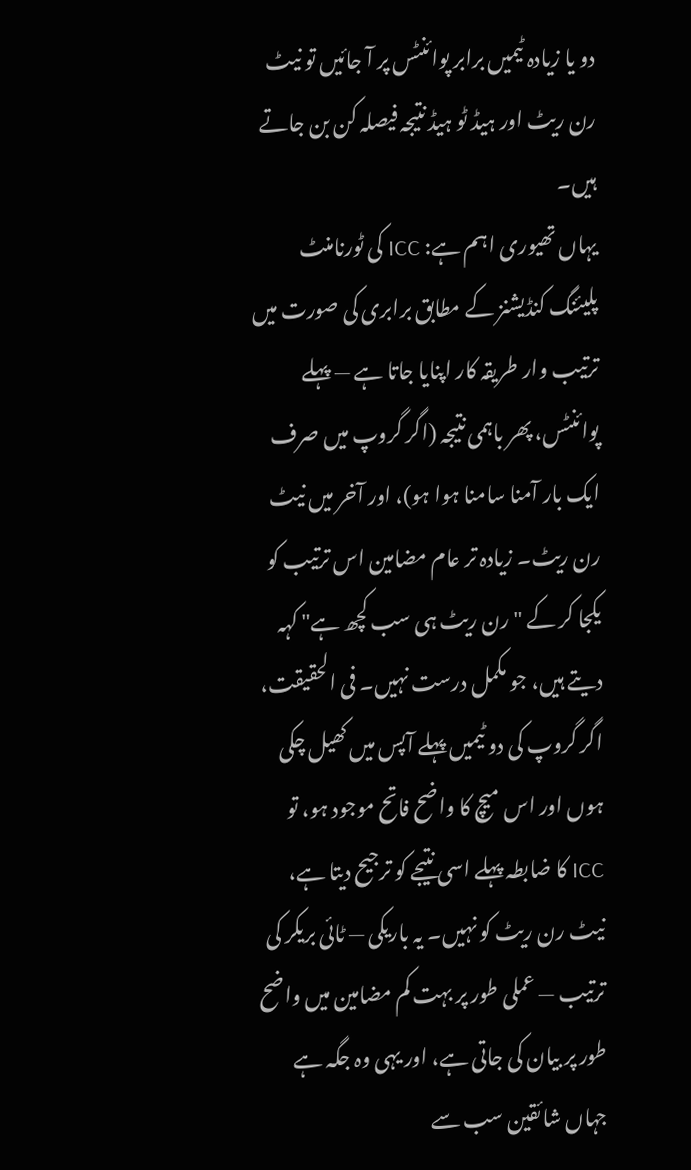دو یا زیادہ ٹیمیں برابر پوائنٹس پر آ جائیں تو نیٹ رن ریٹ اور ہیڈ ٹو ہیڈ نتیجہ فیصلہ کن بن جاتے ہیں۔
یہاں تھیوری اہم ہے: ICC کی ٹورنامنٹ پلیئنگ کنڈیشنز کے مطابق برابری کی صورت میں ترتیب وار طریقہ کار اپنایا جاتا ہے — پہلے پوائنٹس، پھر باہمی نتیجہ (اگر گروپ میں صرف ایک بار آمنا سامنا ہوا ہو)، اور آخر میں نیٹ رن ریٹ۔ زیادہ تر عام مضامین اس ترتیب کو یکجا کر کے "رن ریٹ ہی سب کچھ ہے" کہہ دیتے ہیں، جو مکمل درست نہیں۔ فی الحقیقت، اگر گروپ کی دو ٹیمیں پہلے آپس میں کھیل چکی ہوں اور اس میچ کا واضح فاتح موجود ہو، تو ICC کا ضابطہ پہلے اسی نتیجے کو ترجیح دیتا ہے، نیٹ رن ریٹ کو نہیں۔ یہ باریکی — ٹائی بریکر کی ترتیب — عملی طور پر بہت کم مضامین میں واضح طور پر بیان کی جاتی ہے، اور یہی وہ جگہ ہے جہاں شائقین سب سے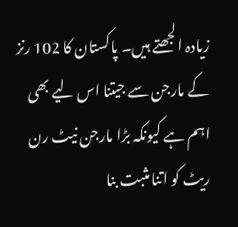زیادہ الجھتے ہیں۔ پاکستان کا 102 رنز کے مارجن سے جیتنا اس لیے بھی اہم ہے کیونکہ بڑا مارجن نیٹ رن ریٹ کو اتنا مثبت بنا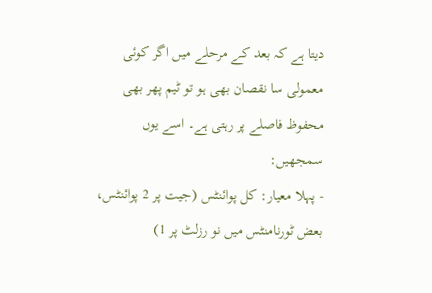دیتا ہے کہ بعد کے مرحلے میں اگر کوئی معمولی سا نقصان بھی ہو تو ٹیم پھر بھی محفوظ فاصلے پر رہتی ہے۔ اسے یوں سمجھیں:
- پہلا معیار: کل پوائنٹس (جیت پر 2 پوائنٹس، بعض ٹورنامنٹس میں نو رزلٹ پر 1)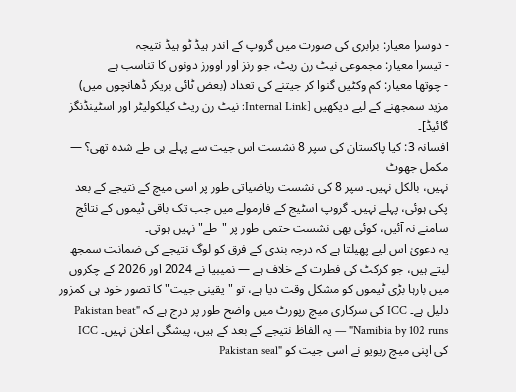- دوسرا معیار: برابری کی صورت میں گروپ کے اندر ہیڈ ٹو ہیڈ نتیجہ
- تیسرا معیار: مجموعی نیٹ رن ریٹ، جو رنز اور اوورز دونوں کا تناسب ہے
- چوتھا معیار: کم وکٹیں گنوا کر جیتنے کی تعداد (بعض ٹائی بریکر ڈھانچوں میں)
مزید سمجھنے کے لیے دیکھیں [Internal Link: نیٹ رن ریٹ کیلکولیٹر اور اسٹینڈنگز گائیڈ]۔
افسانہ 3: کیا پاکستان کی سپر 8 نشست اس جیت سے پہلے ہی طے شدہ تھی؟ — مکمل جھوٹ
نہیں، بالکل نہیں۔ سپر 8 کی نشست ریاضیاتی طور پر اسی میچ کے نتیجے کے بعد پکی ہوئی، پہلے نہیں۔ گروپ اسٹیج کے فارمولے میں جب تک باقی ٹیموں کے نتائج سامنے نہ آئیں، کوئی بھی نشست حتمی طور پر "طے" نہیں ہوتی۔
یہ دعویٰ اس لیے پھیلتا ہے کہ درجہ بندی کے فرق کو لوگ نتیجے کی ضمانت سمجھ لیتے ہیں، جو کرکٹ کی فطرت کے خلاف ہے — نمیبیا نے 2024 اور 2026 کے چکروں میں بارہا بڑی ٹیموں کو مشکل وقت دیا ہے، تو "یقینی جیت" کا تصور خود ہی کمزور دلیل ہے۔ ICC کی سرکاری میچ رپورٹ میں واضح طور پر درج ہے کہ "Pakistan beat Namibia by 102 runs" — یہ الفاظ نتیجے کے بعد کے ہیں، پیشگی اعلان نہیں۔ ICC کی اپنی میچ ریویو نے اسی جیت کو "Pakistan seal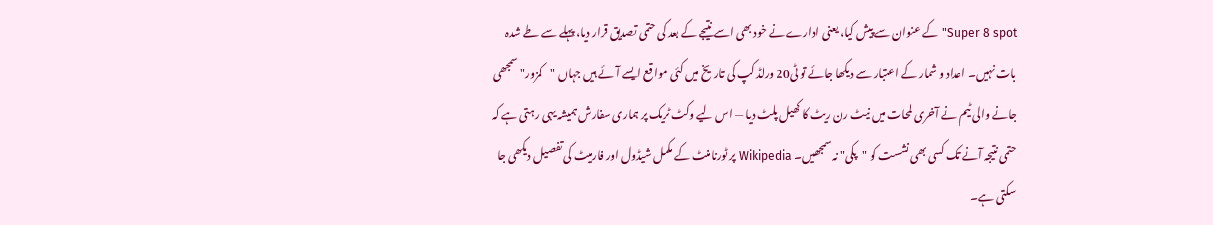Super 8 spot" کے عنوان سے پیش کیا، یعنی ادارے نے خود بھی اسے نتیجے کے بعد کی حتمی تصدیق قرار دیا، پہلے سے طے شدہ بات نہیں۔ اعداد و شمار کے اعتبار سے دیکھا جائے تو ٹی20 ورلڈ کپ کی تاریخ میں کئی مواقع ایسے آئے ہیں جہاں "کمزور" سمجھی جانے والی ٹیم نے آخری لمحات میں نیٹ رن ریٹ کا کھیل پلٹ دیا — اس لیے وکٹ ٹریک پر ہماری سفارش ہمیشہ یہی رہتی ہے کہ حتمی نتیجہ آنے تک کسی بھی نشست کو "پکی" نہ سمجھیں۔ Wikipedia پر ٹورنامنٹ کے مکمل شیڈول اور فارمیٹ کی تفصیل دیکھی جا سکتی ہے۔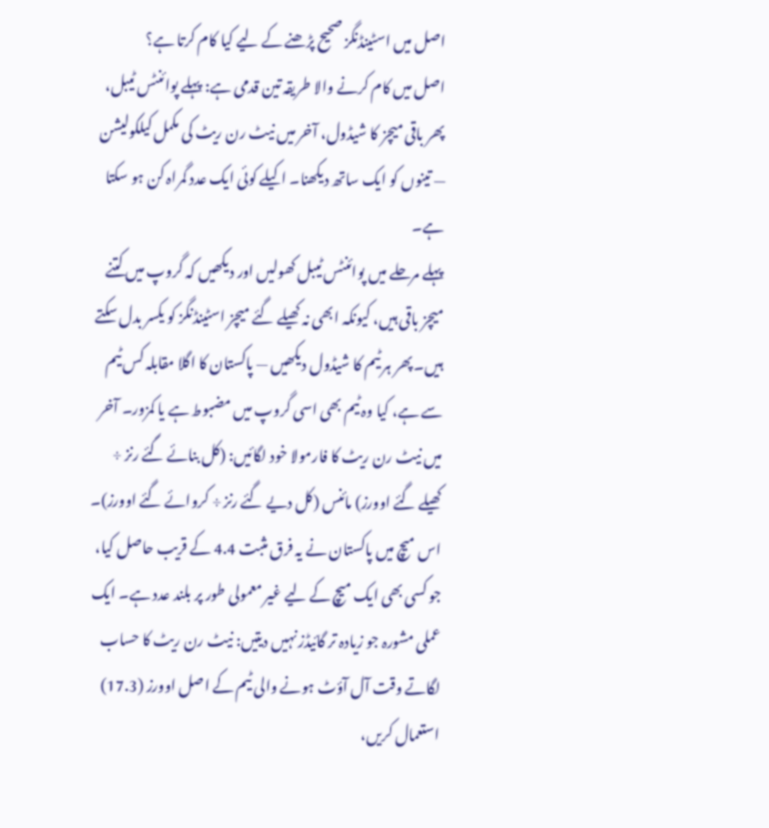اصل میں اسٹینڈنگز صحیح پڑھنے کے لیے کیا کام کرتا ہے؟
اصل میں کام کرنے والا طریقہ تین قدمی ہے: پہلے پوائنٹس ٹیبل، پھر باقی میچز کا شیڈول، آخر میں نیٹ رن ریٹ کی مکمل کیلکولیشن — تینوں کو ایک ساتھ دیکھنا۔ اکیلے کوئی ایک عدد گمراہ کن ہو سکتا ہے۔
پہلے مرحلے میں پوائنٹس ٹیبل کھولیں اور دیکھیں کہ گروپ میں کتنے میچز باقی ہیں، کیونکہ ابھی نہ کھیلے گئے میچز اسٹینڈنگز کو یکسر بدل سکتے ہیں۔ پھر ہر ٹیم کا شیڈول دیکھیں — پاکستان کا اگلا مقابلہ کس ٹیم سے ہے، کیا وہ ٹیم بھی اسی گروپ میں مضبوط ہے یا کمزور۔ آخر میں نیٹ رن ریٹ کا فارمولا خود لگائیں: (کل بنائے گئے رنز ÷ کھیلے گئے اوورز) مائنس (کل دیے گئے رنز ÷ کروائے گئے اوورز)۔ اس میچ میں پاکستان نے یہ فرق مثبت 4.4 کے قریب حاصل کیا، جو کسی بھی ایک میچ کے لیے غیر معمولی طور پر بلند عدد ہے۔ ایک عملی مشورہ جو زیادہ تر گائیڈز نہیں دیتیں: نیٹ رن ریٹ کا حساب لگاتے وقت آل آؤٹ ہونے والی ٹیم کے اصل اوورز (17.3) استعمال کریں،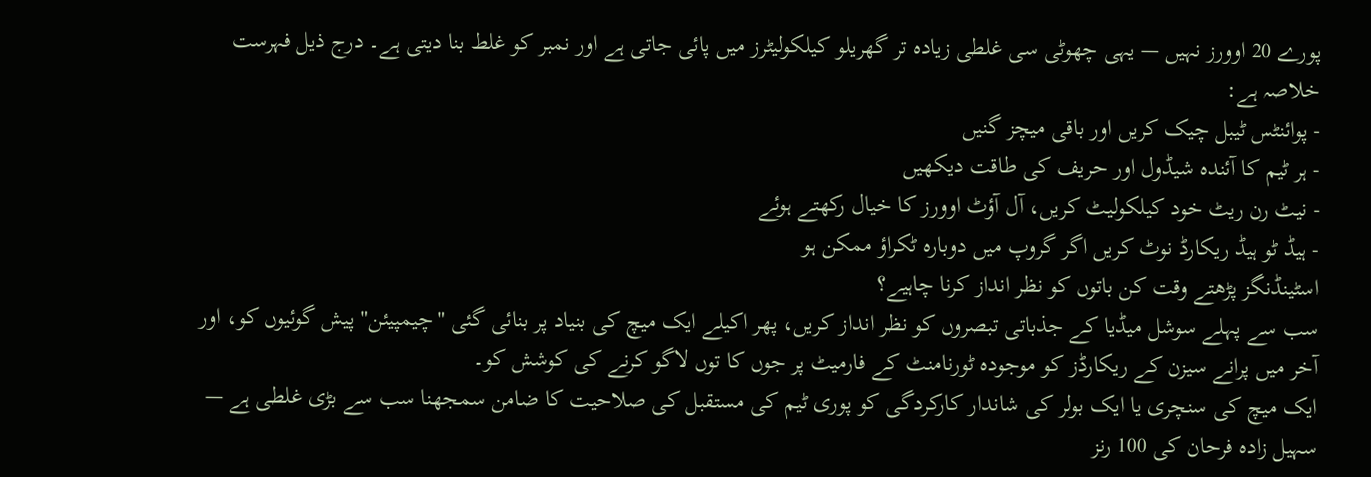پورے 20 اوورز نہیں — یہی چھوٹی سی غلطی زیادہ تر گھریلو کیلکولیٹرز میں پائی جاتی ہے اور نمبر کو غلط بنا دیتی ہے۔ درج ذیل فہرست خلاصہ ہے:
- پوائنٹس ٹیبل چیک کریں اور باقی میچز گنیں
- ہر ٹیم کا آئندہ شیڈول اور حریف کی طاقت دیکھیں
- نیٹ رن ریٹ خود کیلکولیٹ کریں، آل آؤٹ اوورز کا خیال رکھتے ہوئے
- ہیڈ ٹو ہیڈ ریکارڈ نوٹ کریں اگر گروپ میں دوبارہ ٹکراؤ ممکن ہو
اسٹینڈنگز پڑھتے وقت کن باتوں کو نظر انداز کرنا چاہیے؟
سب سے پہلے سوشل میڈیا کے جذباتی تبصروں کو نظر انداز کریں، پھر اکیلے ایک میچ کی بنیاد پر بنائی گئی "چیمپیئن" پیش گوئیوں کو، اور آخر میں پرانے سیزن کے ریکارڈز کو موجودہ ٹورنامنٹ کے فارمیٹ پر جوں کا توں لاگو کرنے کی کوشش کو۔
ایک میچ کی سنچری یا ایک بولر کی شاندار کارکردگی کو پوری ٹیم کی مستقبل کی صلاحیت کا ضامن سمجھنا سب سے بڑی غلطی ہے — سہیل زادہ فرحان کی 100 رنز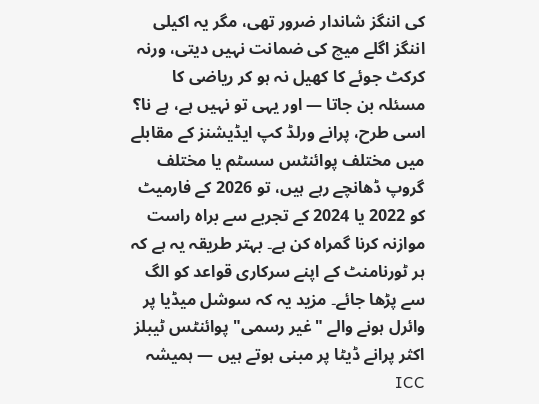کی اننگز شاندار ضرور تھی، مگر یہ اکیلی اننگز اگلے میچ کی ضمانت نہیں دیتی، ورنہ کرکٹ جوئے کا کھیل نہ ہو کر ریاضی کا مسئلہ بن جاتا — اور یہی تو نہیں ہے، ہے نا؟ اسی طرح، پرانے ورلڈ کپ ایڈیشنز کے مقابلے میں مختلف پوائنٹس سسٹم یا مختلف گروپ ڈھانچے رہے ہیں، تو 2026 کے فارمیٹ کو 2022 یا 2024 کے تجربے سے براہ راست موازنہ کرنا گمراہ کن ہے۔ بہتر طریقہ یہ ہے کہ ہر ٹورنامنٹ کے اپنے سرکاری قواعد کو الگ سے پڑھا جائے۔ مزید یہ کہ سوشل میڈیا پر وائرل ہونے والے "غیر رسمی" پوائنٹس ٹیبلز اکثر پرانے ڈیٹا پر مبنی ہوتے ہیں — ہمیشہ ICC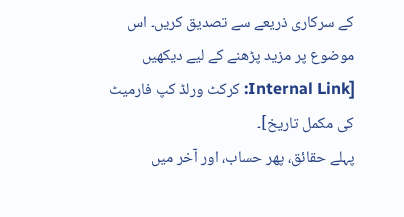کے سرکاری ذریعے سے تصدیق کریں۔ اس موضوع پر مزید پڑھنے کے لیے دیکھیں [Internal Link: کرکٹ ورلڈ کپ فارمیٹ کی مکمل تاریخ]۔
پہلے حقائق، پھر حساب، اور آخر میں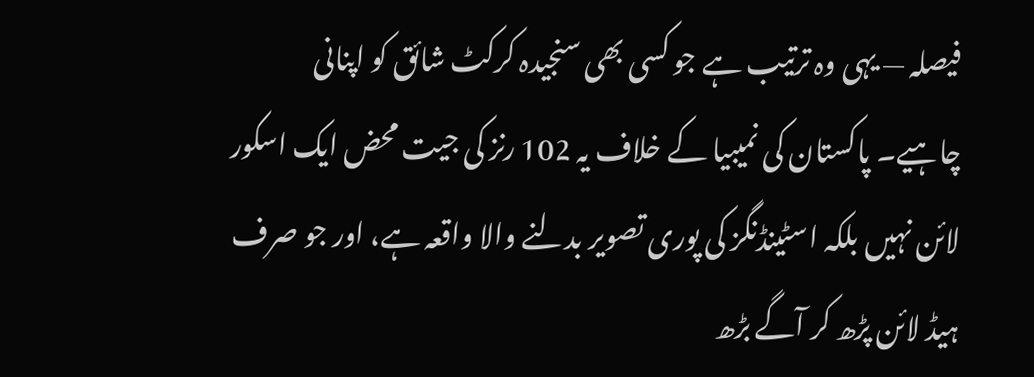فیصلہ — یہی وہ ترتیب ہے جو کسی بھی سنجیدہ کرکٹ شائق کو اپنانی چاہیے۔ پاکستان کی نمیبیا کے خلاف یہ 102 رنز کی جیت محض ایک اسکور لائن نہیں بلکہ اسٹینڈنگز کی پوری تصویر بدلنے والا واقعہ ہے، اور جو صرف ہیڈ لائن پڑھ کر آگے بڑھ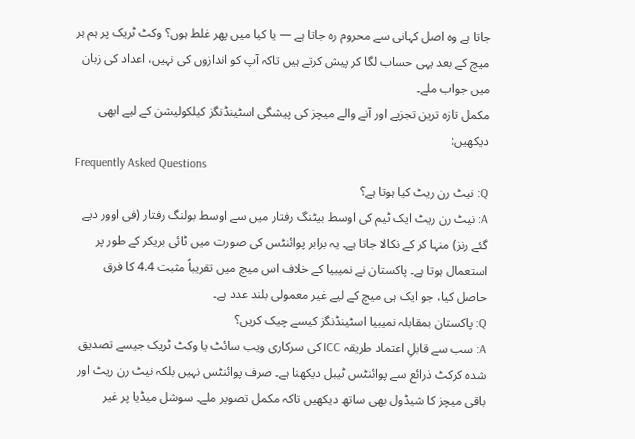جاتا ہے وہ اصل کہانی سے محروم رہ جاتا ہے — یا کیا میں پھر غلط ہوں؟ وکٹ ٹریک پر ہم ہر میچ کے بعد یہی حساب لگا کر پیش کرتے ہیں تاکہ آپ کو اندازوں کی نہیں، اعداد کی زبان میں جواب ملے۔
مکمل تازہ ترین تجزیے اور آنے والے میچز کی پیشگی اسٹینڈنگز کیلکولیشن کے لیے ابھی دیکھیں:
Frequently Asked Questions
Q: نیٹ رن ریٹ کیا ہوتا ہے؟
A: نیٹ رن ریٹ ایک ٹیم کی اوسط بیٹنگ رفتار میں سے اوسط بولنگ رفتار (فی اوور دیے گئے رنز) منہا کر کے نکالا جاتا ہے۔ یہ برابر پوائنٹس کی صورت میں ٹائی بریکر کے طور پر استعمال ہوتا ہے۔ پاکستان نے نمیبیا کے خلاف اس میچ میں تقریباً مثبت 4.4 کا فرق حاصل کیا، جو ایک ہی میچ کے لیے غیر معمولی بلند عدد ہے۔
Q: پاکستان بمقابلہ نمیبیا اسٹینڈنگز کیسے چیک کریں؟
A: سب سے قابلِ اعتماد طریقہ ICC کی سرکاری ویب سائٹ یا وکٹ ٹریک جیسے تصدیق شدہ کرکٹ ذرائع سے پوائنٹس ٹیبل دیکھنا ہے۔ صرف پوائنٹس نہیں بلکہ نیٹ رن ریٹ اور باقی میچز کا شیڈول بھی ساتھ دیکھیں تاکہ مکمل تصویر ملے۔ سوشل میڈیا پر غیر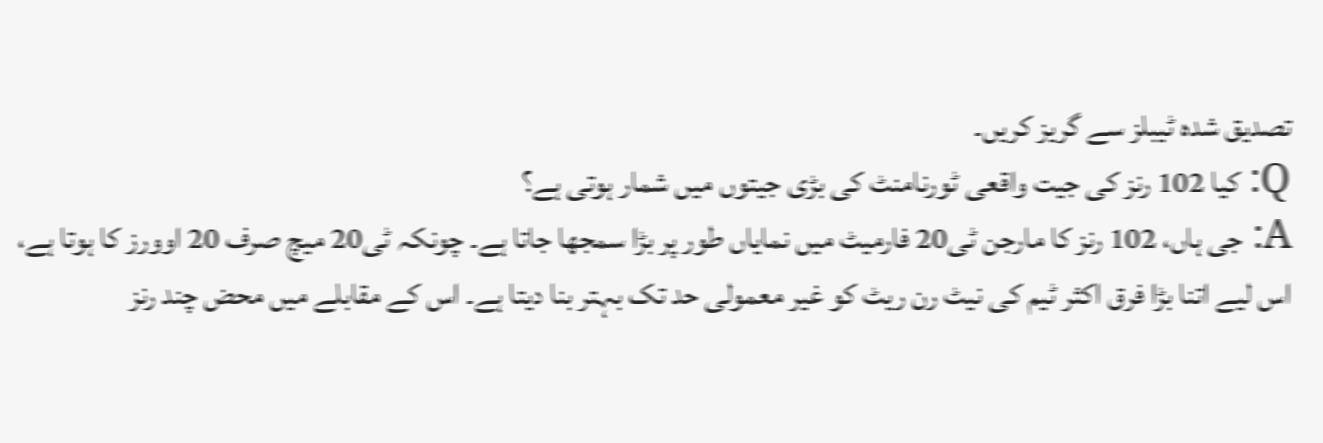تصدیق شدہ ٹیبلز سے گریز کریں۔
Q: کیا 102 رنز کی جیت واقعی ٹورنامنٹ کی بڑی جیتوں میں شمار ہوتی ہے؟
A: جی ہاں، 102 رنز کا مارجن ٹی20 فارمیٹ میں نمایاں طور پر بڑا سمجھا جاتا ہے۔ چونکہ ٹی20 میچ صرف 20 اوورز کا ہوتا ہے، اس لیے اتنا بڑا فرق اکثر ٹیم کی نیٹ رن ریٹ کو غیر معمولی حد تک بہتر بنا دیتا ہے۔ اس کے مقابلے میں محض چند رنز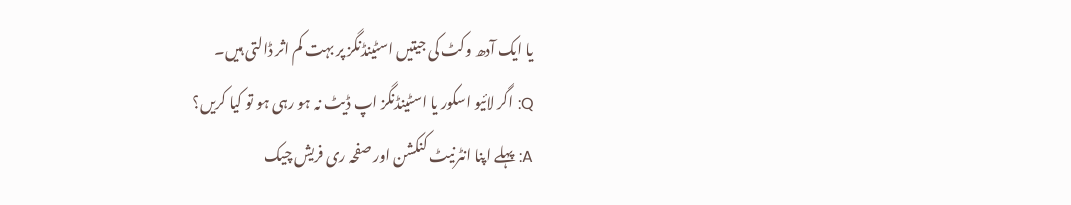یا ایک آدھ وکٹ کی جیتیں اسٹینڈنگز پر بہت کم اثر ڈالتی ہیں۔
Q: اگر لائیو اسکور یا اسٹینڈنگز اپ ڈیٹ نہ ہو رہی ہو تو کیا کریں؟
A: پہلے اپنا انٹرنیٹ کنکشن اور صفحہ ری فریش چیک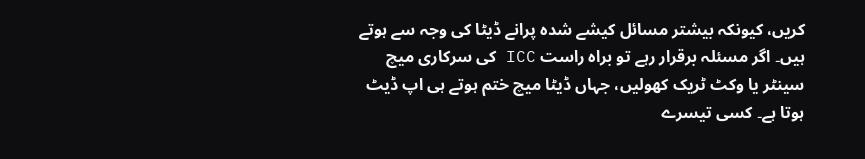کریں، کیونکہ بیشتر مسائل کیشے شدہ پرانے ڈیٹا کی وجہ سے ہوتے ہیں۔ اگر مسئلہ برقرار رہے تو براہ راست ICC کی سرکاری میچ سینٹر یا وکٹ ٹریک کھولیں، جہاں ڈیٹا میچ ختم ہوتے ہی اپ ڈیٹ ہوتا ہے۔ کسی تیسرے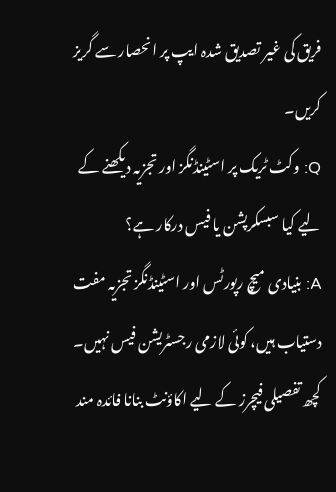فریق کی غیر تصدیق شدہ ایپ پر انحصار سے گریز کریں۔
Q: وکٹ ٹریک پر اسٹینڈنگز اور تجزیہ دیکھنے کے لیے کیا سبسکرپشن یا فیس درکار ہے؟
A: بنیادی میچ رپورٹس اور اسٹینڈنگز تجزیہ مفت دستیاب ہیں، کوئی لازمی رجسٹریشن فیس نہیں۔ کچھ تفصیلی فیچرز کے لیے اکاؤنٹ بنانا فائدہ مند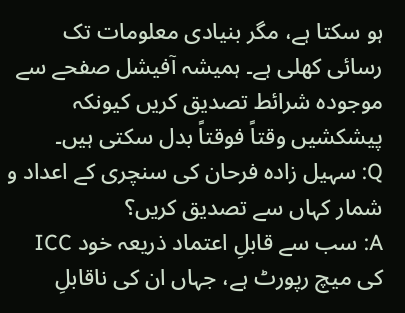ہو سکتا ہے، مگر بنیادی معلومات تک رسائی کھلی ہے۔ ہمیشہ آفیشل صفحے سے موجودہ شرائط تصدیق کریں کیونکہ پیشکشیں وقتاً فوقتاً بدل سکتی ہیں۔
Q: سہیل زادہ فرحان کی سنچری کے اعداد و شمار کہاں سے تصدیق کریں؟
A: سب سے قابلِ اعتماد ذریعہ خود ICC کی میچ رپورٹ ہے، جہاں ان کی ناقابلِ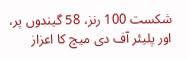شکست 100 رنز، 58 گیندوں پر، اور پلیئر آف دی میچ کا اعزاز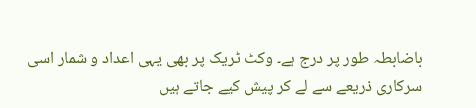باضابطہ طور پر درج ہے۔ وکٹ ٹریک پر بھی یہی اعداد و شمار اسی سرکاری ذریعے سے لے کر پیش کیے جاتے ہیں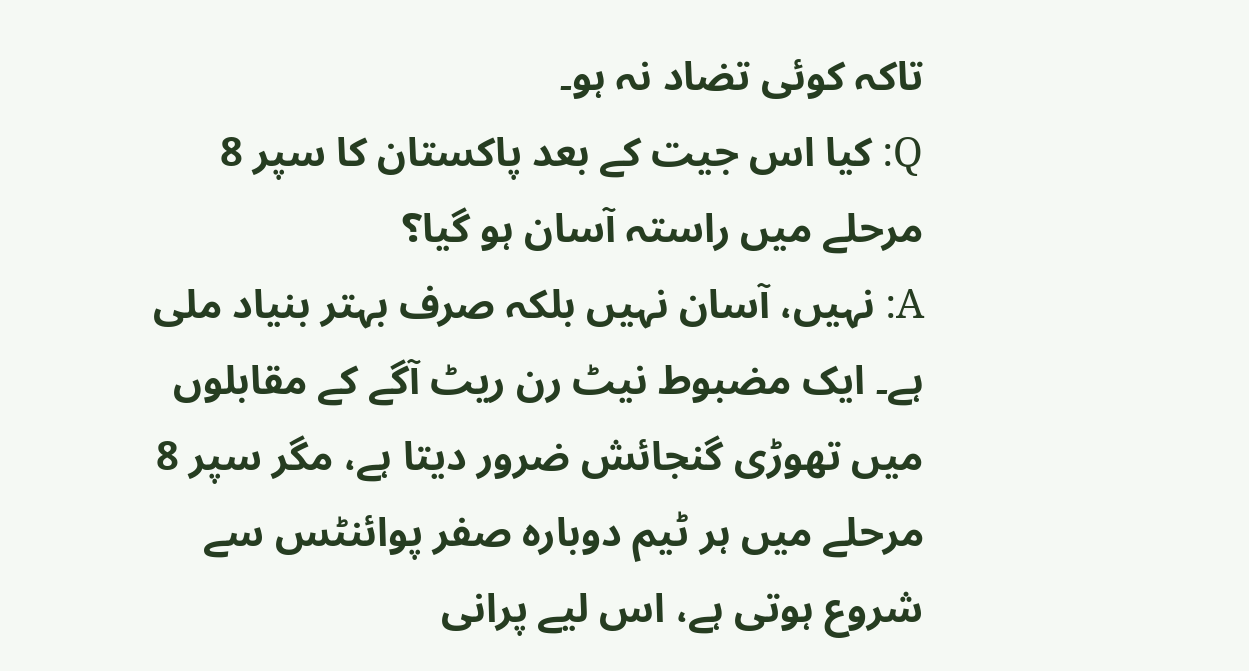تاکہ کوئی تضاد نہ ہو۔
Q: کیا اس جیت کے بعد پاکستان کا سپر 8 مرحلے میں راستہ آسان ہو گیا؟
A: نہیں، آسان نہیں بلکہ صرف بہتر بنیاد ملی ہے۔ ایک مضبوط نیٹ رن ریٹ آگے کے مقابلوں میں تھوڑی گنجائش ضرور دیتا ہے، مگر سپر 8 مرحلے میں ہر ٹیم دوبارہ صفر پوائنٹس سے شروع ہوتی ہے، اس لیے پرانی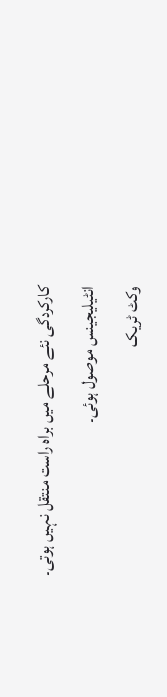کارکردگی نئے مرحلے میں براہ راست منتقل نہیں ہوتی۔
انٹیلیجینس موصول ہوئی۔
وکٹ ٹریک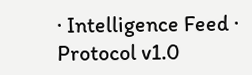· Intelligence Feed · Protocol v1.0